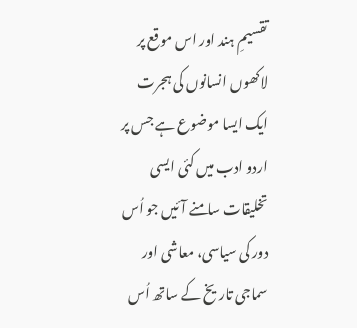تقسیمِ ہند اور اس موقع پر لاکھوں انسانوں کی ہجرت ایک ایسا موضوع ہے جس پر اردو ادب میں کئی ایسی تخلیقات سامنے آئیں جو اُس دور کی سیاسی، معاشی اور سماجی تاریخ کے ساتھ اُس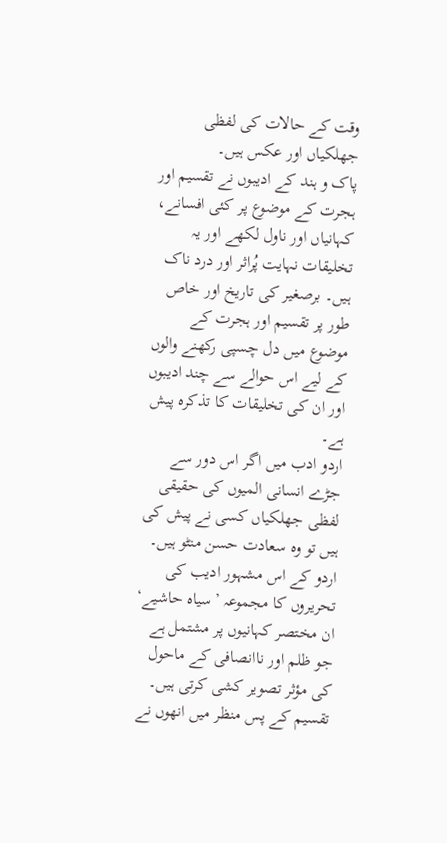وقت کے حالات کی لفظی جھلکیاں اور عکس ہیں۔
پاک و ہند کے ادیبوں نے تقسیم اور ہجرت کے موضوع پر کئی افسانے، کہانیاں اور ناول لکھے اور یہ تخلیقات نہایت پُراثر اور درد ناک ہیں۔ برصغیر کی تاریخ اور خاص طور پر تقسیم اور ہجرت کے موضوع میں دل چسپی رکھنے والوں کے لیے اس حوالے سے چند ادیبوں اور ان کی تخلیقات کا تذکرہ پیش ہے۔
اردو ادب میں اگر اس دور سے جڑے انسانی المیوں کی حقیقی لفظی جھلکیاں کسی نے پیش کی ہیں تو وہ سعادت حسن منٹو ہیں۔
اردو کے اس مشہور ادیب کی تحریروں کا مجموعہ ’سیاہ حاشیے‘ ان مختصر کہانیوں پر مشتمل ہے جو ظلم اور ناانصافی کے ماحول کی مؤثر تصویر کشی کرتی ہیں۔
تقسیم کے پس منظر میں انھوں نے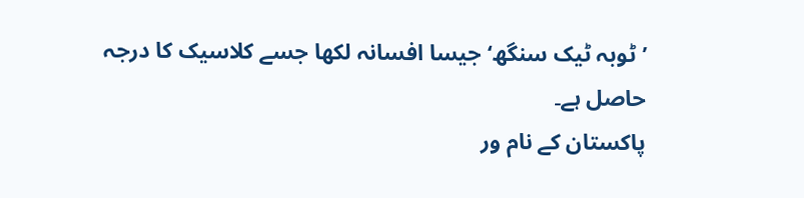’ٹوبہ ٹیک سنگھ‘ جیسا افسانہ لکھا جسے کلاسیک کا درجہ حاصل ہے۔
پاکستان کے نام ور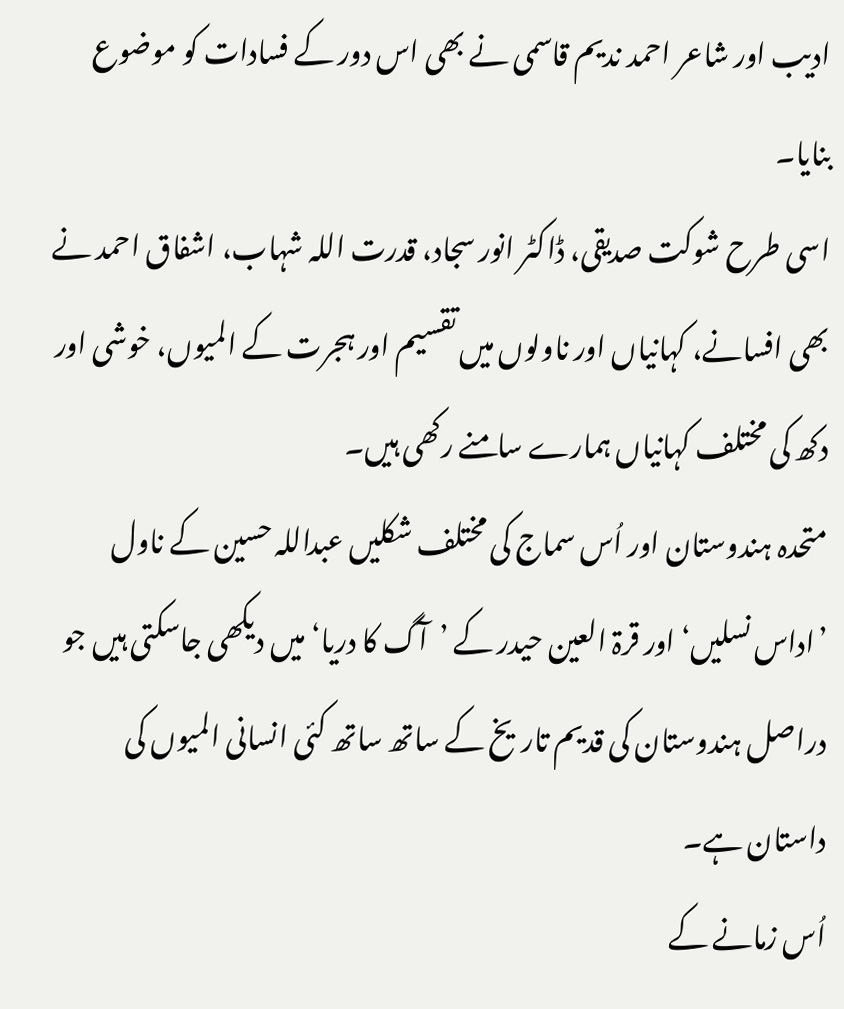ادیب اور شاعر احمد ندیم قاسمی نے بھی اس دور کے فسادات کو موضوع بنایا۔
اسی طرح شوکت صدیقی، ڈاکٹر انور سجاد، قدرت اللہ شہاب، اشفاق احمد نے بھی افسانے، کہانیاں اور ناولوں میں تقسیم اور ہجرت کے المیوں، خوشی اور دکھ کی مختلف کہانیاں ہمارے سامنے رکھی ہیں۔
متحدہ ہندوستان اور اُس سماج کی مختلف شکلیں عبداللہ حسین کے ناول ’اداس نسلیں‘ اور قرۃ العین حیدر کے ’آگ کا دریا‘ میں دیکھی جاسکتی ہیں جو دراصل ہندوستان کی قدیم تاریخ کے ساتھ ساتھ کئی انسانی المیوں کی داستان ہے۔
اُس زمانے کے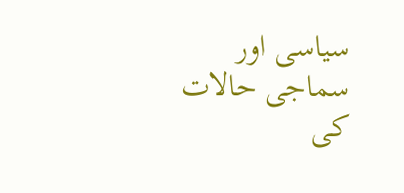سیاسی اور سماجی حالات کی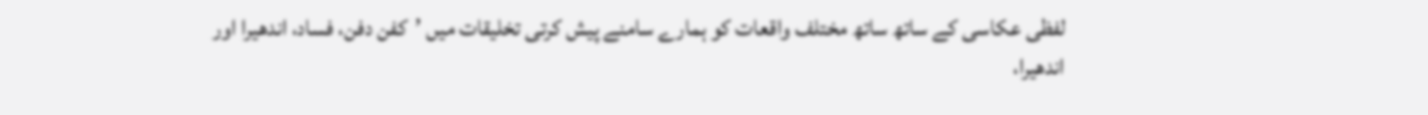لفظی عکاسی کے ساتھ ساتھ مختلف واقعات کو ہمارے سامنے پیش کرتی تخلیقات میں ’کفن دفن، فساد، اندھیرا اور اندھیرا،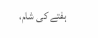ہفتے کی شام،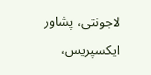لاجونتی، پشاور ایکسپریس،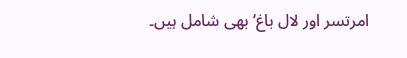امرتسر اور لال باغ‘ بھی شامل ہیں۔